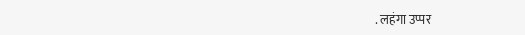. लहंगा उप्पर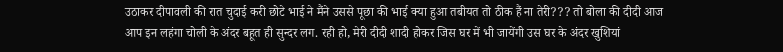उठाकर दीपावली की रात चुदाई करी छोटे भाई ने मैंने उससे पूछा की भाई क्या हुआ तबीयत तो ठीक हैं ना तेरी??? तो बोला की दीदी आज आप इन लहंगा चोली के अंदर बहूत ही सुन्दर लग. रही हो, मेरी दीदी शादी होकर जिस घर में भी जायेंगी उस घर के अंदर खुशियां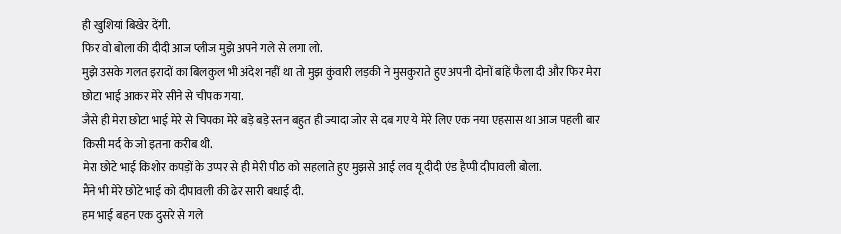ही खुशियां बिखेर देंगी.
फिर वो बोला की दीदी आज प्लीज मुझे अपने गले से लगा लो.
मुझे उसके गलत इरादों का बिलकुल भी अंदेश नहीं था तो मुझ कुंवारी लड़की ने मुसकुराते हुए अपनी दोनों बांहें फैला दी और फिर मेरा छोटा भाई आकर मेरे सीने से चीपक गया.
जैसे ही मेरा छोटा भाई मेरे से चिपका मेरे बड़े बड़े स्तन बहुत ही ज्यादा जोर से दब गए ये मेरे लिए एक नया एहसास था आज पहली बार किसी मर्द के जो इतना करीब थी.
मेरा छोटे भाई किशोर कपड़ों के उप्पर से ही मेरी पीठ को सहलाते हुए मुझसे आई लव यू दीदी एंड हैप्पी दीपावली बोला.
मैंने भी मेरे छोटे भाई को दीपावली की ढेर सारी बधाई दी.
हम भाई बहन एक दुसरे से गले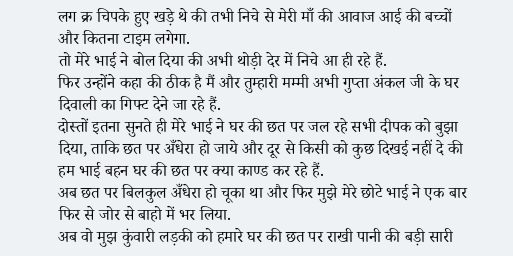लग क्र चिपके हुए खड़े थे की तभी निचे से मेरी माँ की आवाज आई की बच्चों और कितना टाइम लगेगा.
तो मेरे भाई ने बोल दिया की अभी थोड़ी देर में निचे आ ही रहे हैं.
फिर उन्होंने कहा की ठीक है मैं और तुम्हारी मम्मी अभी गुप्ता अंकल जी के घर दिवाली का गिफ्ट देने जा रहे हैं.
दोस्तों इतना सुनते ही मेरे भाई ने घर की छत पर जल रहे सभी दीपक को बुझा दिया, ताकि छत पर अँधेरा हो जाये और दूर से किसी को कुछ दिखई नहीं दे की हम भाई बहन घर की छत पर क्या काण्ड कर रहे हैं.
अब छत पर बिलकुल अँधेरा हो चूका था और फिर मुझे मेरे छोटे भाई ने एक बार फिर से जोर से बाहो में भर लिया.
अब वो मुझ कुंवारी लड़की को हमारे घर की छत पर राखी पानी की बड़ी सारी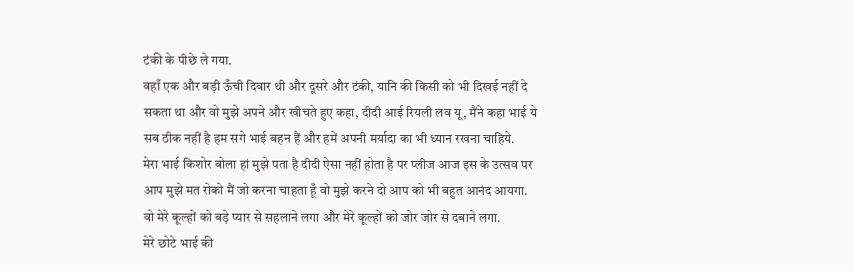टंकी के पीछे ले गया.
वहाँ एक और बड़ी ऊँची दिवार थी और दूसरे और टंकी, यानि की किसी को भी दिखई नहीं दे सकता था और वो मुझे अपने और खीचते हुए कहा, दीदी आई रियली लव यू, मैंने कहा भाई ये सब ठीक नहीं है हम सगे भाई बहन हैं और हमें अपनी मर्यादा का भी ध्यान रखना चाहिये.
मेरा भाई किशोर बोला हां मुझे पता है दीदी ऐसा नहीं होता है पर प्लीज आज इस के उत्सव पर आप मुझे मत रोको मैं जो करना चाहता हूँ वो मुझे करने दो आप को भी बहुत आनंद आयगा.
वो मेरे कूल्हों को बड़े प्यार से सहलाने लगा और मेरे कूल्हों को जोर जोर से दबाने लगा.
मेरे छोटे भाई की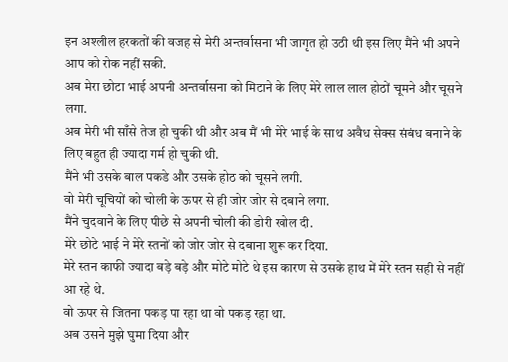इन अश्लील हरकतों की वजह से मेरी अन्तर्वासना भी जागृत हो उठी थी इस लिए मैंने भी अपने आप को रोक नहीं सकी.
अब मेरा छोटा भाई अपनी अन्तर्वासना को मिटाने के लिए मेरे लाल लाल होठों चूमने और चूसने लगा.
अब मेरी भी साँसे तेज हो चुकी थी और अब मैं भी मेरे भाई के साथ अवैध सेक्स संबंध बनाने के लिए बहुत ही ज्यादा गर्म हो चुकी थी.
मैंने भी उसके बाल पकडे और उसके होठ को चूसने लगी.
वो मेरी चूचियों को चोली के ऊपर से ही जोर जोर से दबाने लगा.
मैंने चुदवाने के लिए पीछे से अपनी चोली की डोरी खोल दी.
मेरे छोटे भाई ने मेरे स्तनों को जोर जोर से दबाना शुरू कर दिया.
मेरे स्तन काफी ज्यादा बड़े बड़े और मोटे मोटे थे इस कारण से उसके हाथ में मेरे स्तन सही से नहीं आ रहे थे.
वो ऊपर से जितना पकड़ पा रहा था वो पकड़ रहा था.
अब उसने मुझे घुमा दिया और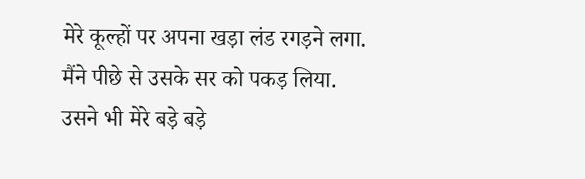मेरे कूल्हों पर अपना खड़ा लंड रगड़ने लगा.
मैंने पीछे से उसके सर को पकड़ लिया.
उसने भी मेरे बड़े बड़े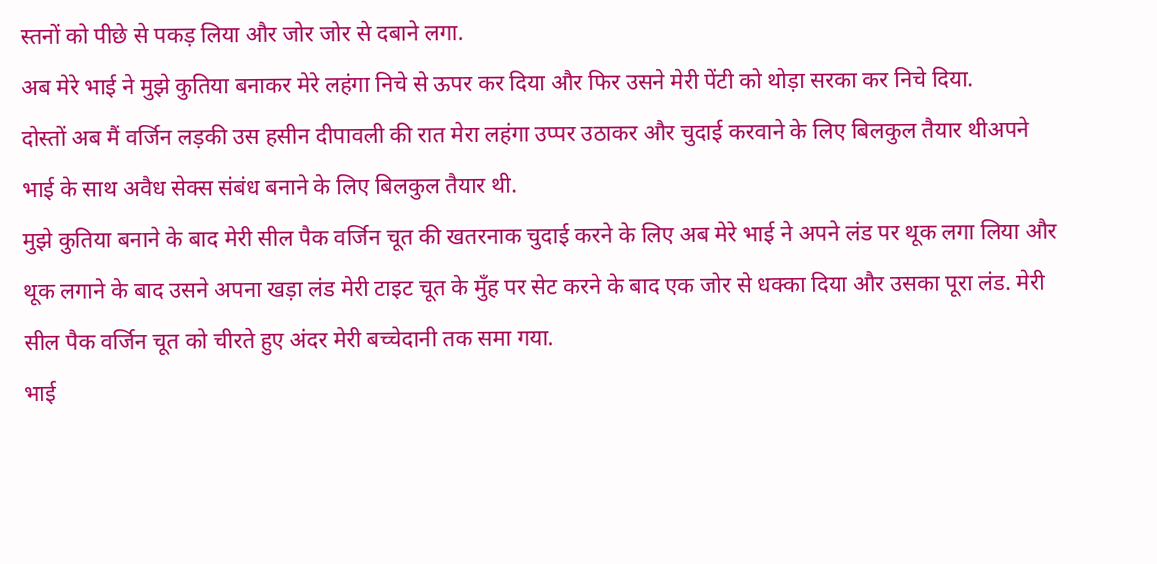स्तनों को पीछे से पकड़ लिया और जोर जोर से दबाने लगा.
अब मेरे भाई ने मुझे कुतिया बनाकर मेरे लहंगा निचे से ऊपर कर दिया और फिर उसने मेरी पेंटी को थोड़ा सरका कर निचे दिया.
दोस्तों अब मैं वर्जिन लड़की उस हसीन दीपावली की रात मेरा लहंगा उप्पर उठाकर और चुदाई करवाने के लिए बिलकुल तैयार थीअपने भाई के साथ अवैध सेक्स संबंध बनाने के लिए बिलकुल तैयार थी.
मुझे कुतिया बनाने के बाद मेरी सील पैक वर्जिन चूत की खतरनाक चुदाई करने के लिए अब मेरे भाई ने अपने लंड पर थूक लगा लिया और थूक लगाने के बाद उसने अपना खड़ा लंड मेरी टाइट चूत के मुँह पर सेट करने के बाद एक जोर से धक्का दिया और उसका पूरा लंड. मेरी सील पैक वर्जिन चूत को चीरते हुए अंदर मेरी बच्चेदानी तक समा गया.
भाई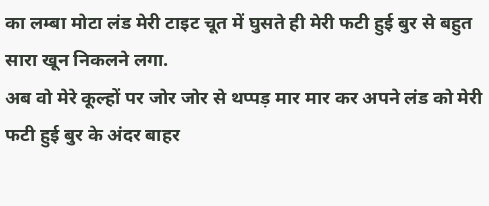का लम्बा मोटा लंड मेरी टाइट चूत में घुसते ही मेरी फटी हुई बुर से बहुत सारा खून निकलने लगा.
अब वो मेरे कूल्हों पर जोर जोर से थप्पड़ मार मार कर अपने लंड को मेरी फटी हुई बुर के अंदर बाहर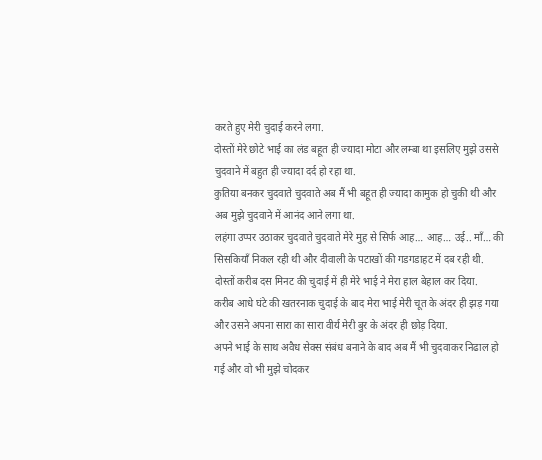करते हुए मेरी चुदाई करने लगा.
दोस्तों मेरे छोटे भाई का लंड बहूत ही ज्यादा मोटा और लम्बा था इसलिए मुझे उससे चुदवाने में बहुत ही ज्यादा दर्द हो रहा था.
कुतिया बनकर चुदवाते चुदवाते अब मैं भी बहूत ही ज्यादा कामुक हो चुकी थी और अब मुझे चुदवाने में आनंद आने लगा था.
लहंगा उप्पर उठाकर चुदवाते चुदवाते मेरे मुह से सिर्फ आह… आह… उई.. माँ… की सिसकियाँ निकल रही थी और दीवाली के पटाखों की गडगडाहट में दब रही थी.
दोस्तों करीब दस मिनट की चुदाई में ही मेरे भाई ने मेरा हाल बेहाल कर दिया.
करीब आधे घंटे की खतरनाक चुदाई के बाद मेरा भाई मेरी चूत के अंदर ही झड़ गया और उसने अपना सारा का सारा वीर्य मेरी बुर के अंदर ही छोड़ दिया.
अपने भाई के साथ अवैध सेक्स संबंध बनाने के बाद अब मैं भी चुदवाकर निढाल हो गई और वो भी मुझे चोदकर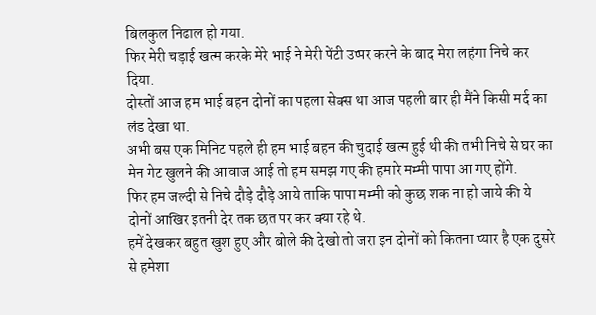बिलकुल निढाल हो गया.
फिर मेरी चड़ाई खत्म करके मेरे भाई ने मेरी पेंटी उप्पर करने के बाद मेरा लहंगा निचे कर दिया.
दोस्तों आज हम भाई बहन दोनों का पहला सेक्स था आज पहली बार ही मैंने किसी मर्द का लंड देखा था.
अभी बस एक मिनिट पहले ही हम भाई बहन की चुदाई खत्म हुई थी की तभी निचे से घर का मेन गेट खुलने की आवाज आई तो हम समझ गए की हमारे मम्मी पापा आ गए होंगे.
फिर हम जल्दी से निचे दौड़े दौड़े आये ताकि पापा मम्मी को कुछ शक ना हो जाये की ये दोनों आखिर इतनी देर तक छत पर कर क्या रहे थे.
हमें देखकर बहुत खुश हुए और बोले की देखो तो जरा इन दोनों को कितना प्यार है एक दुसरे से हमेशा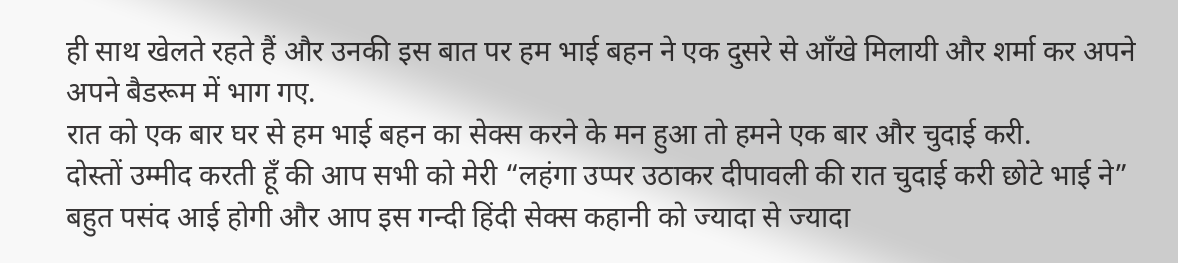ही साथ खेलते रहते हैं और उनकी इस बात पर हम भाई बहन ने एक दुसरे से आँखे मिलायी और शर्मा कर अपने अपने बैडरूम में भाग गए.
रात को एक बार घर से हम भाई बहन का सेक्स करने के मन हुआ तो हमने एक बार और चुदाई करी.
दोस्तों उम्मीद करती हूँ की आप सभी को मेरी “लहंगा उप्पर उठाकर दीपावली की रात चुदाई करी छोटे भाई ने” बहुत पसंद आई होगी और आप इस गन्दी हिंदी सेक्स कहानी को ज्यादा से ज्यादा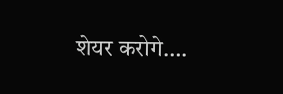शेयर करोगे….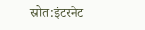स्रोत:इंटरनेट